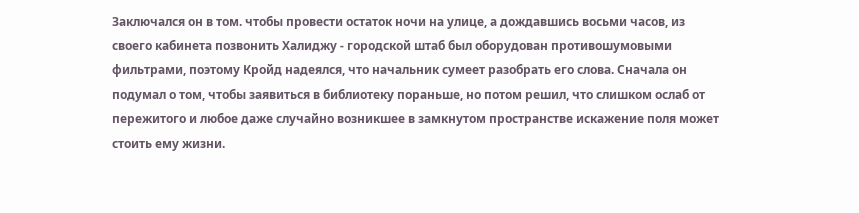Заключался он в том. чтобы провести остаток ночи на улице, а дождавшись восьми часов, из своего кабинета позвонить Халиджу - городской штаб был оборудован противошумовыми фильтрами, поэтому Кройд надеялся, что начальник сумеет разобрать его слова. Сначала он подумал о том, чтобы заявиться в библиотеку пораньше, но потом решил, что слишком ослаб от пережитого и любое даже случайно возникшее в замкнутом пространстве искажение поля может стоить ему жизни.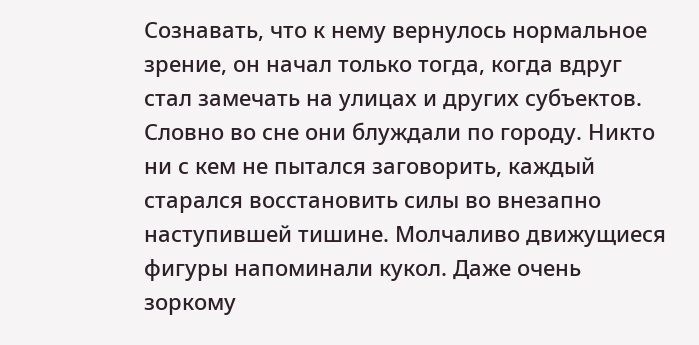Сознавать, что к нему вернулось нормальное зрение, он начал только тогда, когда вдруг стал замечать на улицах и других субъектов. Словно во сне они блуждали по городу. Никто ни с кем не пытался заговорить, каждый старался восстановить силы во внезапно наступившей тишине. Молчаливо движущиеся фигуры напоминали кукол. Даже очень зоркому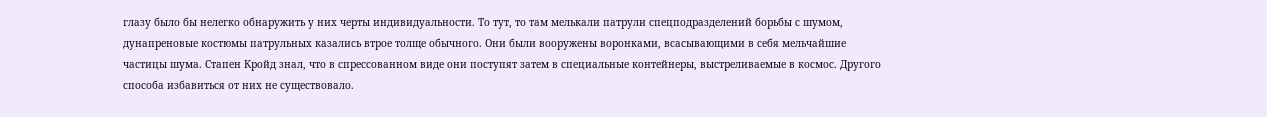глазу было бы нелегко обнаружить у них черты индивидуальности. То тут, то там мелькали патрули спецподразделений борьбы с шумом, дунапреновые костюмы патрульных казались втрое толще обычного. Они были вооружены воронками, всасывающими в себя мельчайшие частицы шума. Стапен Кройд знал, что в спрессованном виде они поступят затем в специальные контейнеры, выстреливаемые в космос. Другого способа избавиться от них не существовало.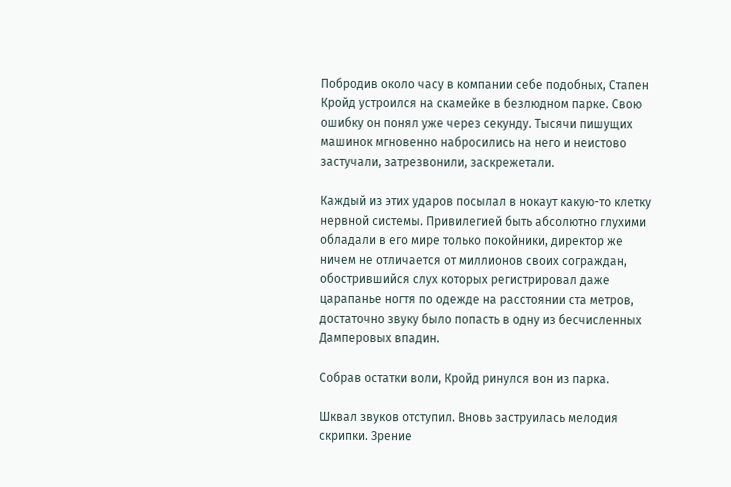Побродив около часу в компании себе подобных, Стапен Кройд устроился на скамейке в безлюдном парке. Свою ошибку он понял уже через секунду. Тысячи пишущих машинок мгновенно набросились на него и неистово застучали, затрезвонили, заскрежетали.

Каждый из этих ударов посылал в нокаут какую-то клетку нервной системы. Привилегией быть абсолютно глухими обладали в его мире только покойники, директор же ничем не отличается от миллионов своих сограждан, обострившийся слух которых регистрировал даже царапанье ногтя по одежде на расстоянии ста метров, достаточно звуку было попасть в одну из бесчисленных Дамперовых впадин.

Собрав остатки воли, Кройд ринулся вон из парка.

Шквал звуков отступил. Вновь заструилась мелодия скрипки. Зрение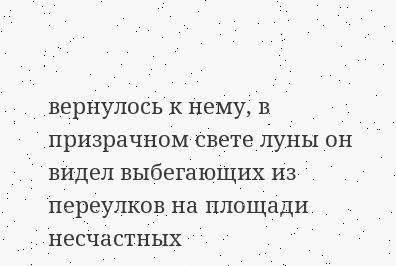вернулось к нему, в призрачном свете луны он видел выбегающих из переулков на площади несчастных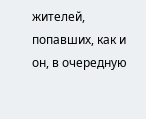жителей, попавших, как и он, в очередную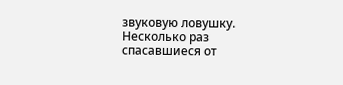звуковую ловушку. Несколько раз спасавшиеся от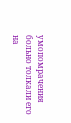умопомрачения больно толкали его на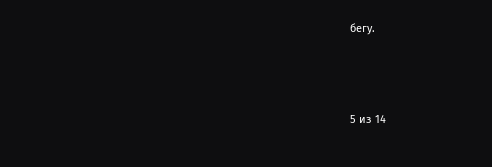бегу.



5 из 14